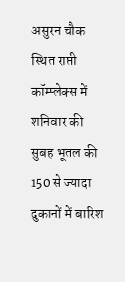असुरन चौक स्थित राप्ती कॉम्प्लेक्स में शनिवार की सुबह भूतल की 150 से ज्यादा दुकानों में बारिश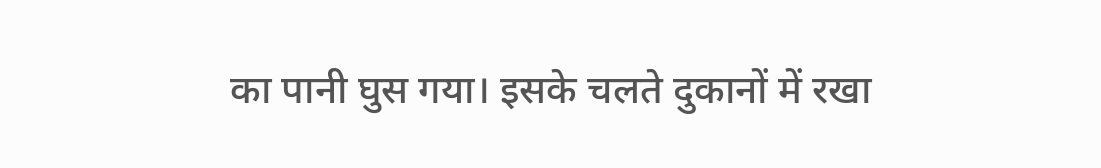का पानी घुस गया। इसके चलते दुकानों में रखा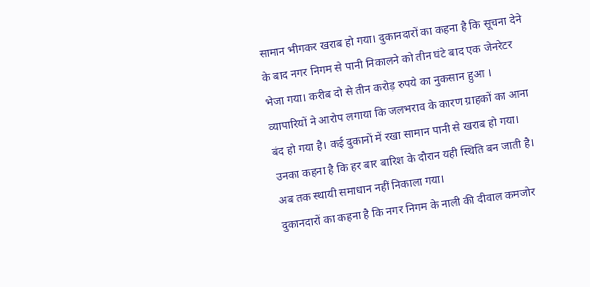सामान भीगकर खराब हो गया। दुकानदारों का कहना है कि सूचना देने के बाद नगर निगम से पानी निकालने को तीन घंटे बाद एक जेनरेटर भेजा गया। करीब दो से तीन करोड़ रुपये का नुकसान हुआ ।
व्यापारियों ने आरोप लगाया कि जलभराव के कारण ग्राहकों का आना बंद हो गया है। कई दुकानों में रखा सामान पानी से खराब हो गया। उनका कहना है कि हर बार बारिश के दौरान यही स्थिति बन जाती है। अब तक स्थायी समाधान नहीं निकाला गया।
दुकानदारों का कहना है कि नगर निगम के नाली की दीवाल कमजोर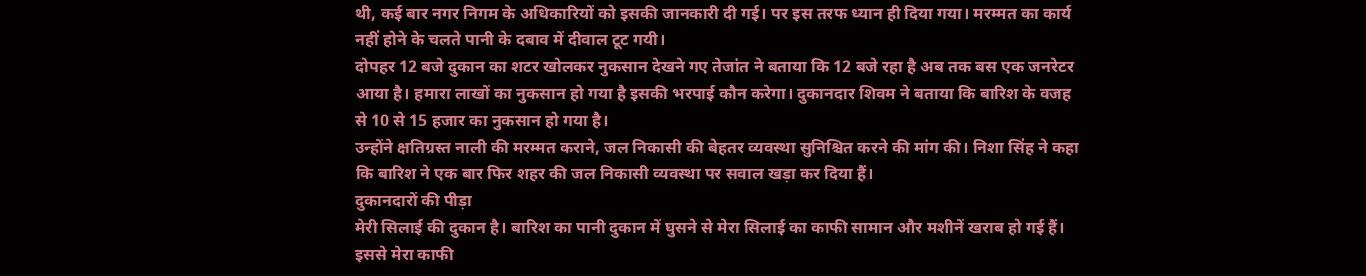थी, कई बार नगर निगम के अधिकारियों को इसकी जानकारी दी गई। पर इस तरफ ध्यान ही दिया गया। मरम्मत का कार्य नहीं होने के चलते पानी के दबाव में दीवाल टूट गयी।
दोपहर 12 बजे दुकान का शटर खोलकर नुकसान देखने गए तेजांत ने बताया कि 12 बजे रहा है अब तक बस एक जनरेटर आया है। हमारा लाखों का नुकसान हो गया है इसकी भरपाई कौन करेगा। दुकानदार शिवम ने बताया कि बारिश के वजह से 10 से 15 हजार का नुकसान हो गया है।
उन्होंने क्षतिग्रस्त नाली की मरम्मत कराने, जल निकासी की बेहतर व्यवस्था सुनिश्चित करने की मांग की। निशा सिंह ने कहा कि बारिश ने एक बार फिर शहर की जल निकासी व्यवस्था पर सवाल खड़ा कर दिया हैं।
दुकानदारों की पीड़ा
मेरी सिलाई की दुकान है। बारिश का पानी दुकान में घुसने से मेरा सिलाई का काफी सामान और मशीनें खराब हो गई हैं। इससे मेरा काफी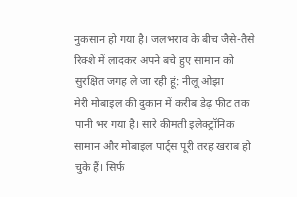नुकसान हो गया है। जलभराव के बीच जैसे-तैसे रिक्शे में लादकर अपने बचे हुए सामान को सुरक्षित जगह ले जा रही हूं: नीलू ओझा
मेरी मोबाइल की दुकान में करीब डेढ़ फीट तक पानी भर गया है। सारे कीमती इलेक्ट्रॉनिक सामान और मोबाइल पार्ट्स पूरी तरह खराब हो चुके हैं। सिर्फ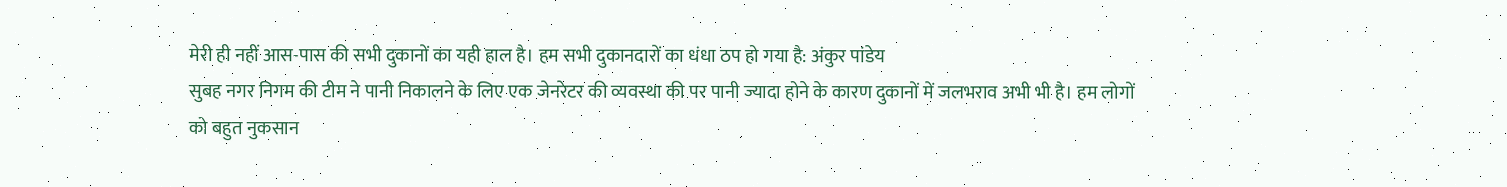मेरी ही नहीं आस-पास की सभी दुकानों का यही हाल है। हम सभी दुकानदारों का धंधा ठप हो गया है: अंकुर पांडेय
सुबह नगर निगम की टीम ने पानी निकालने के लिए एक जेनरेटर की व्यवस्था की पर पानी ज्यादा होने के कारण दुकानों में जलभराव अभी भी है। हम लोगों को बहुत नुकसान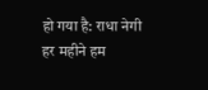हो गया है: राधा नेगी
हर महीने हम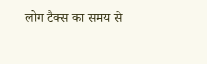लोग टैक्स का समय से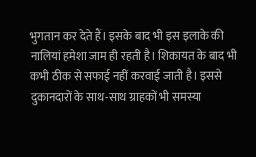भुगतान कर देते हैं। इसके बाद भी इस इलाके की नालियां हमेशा जाम ही रहती है। शिकायत के बाद भी कभी ठीक से सफाई नहीं करवाई जाती है। इससे दुकानदारों के साथ-साथ ग्राहकों भी समस्या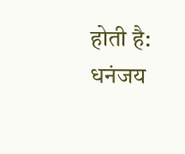होती है: धनंजय